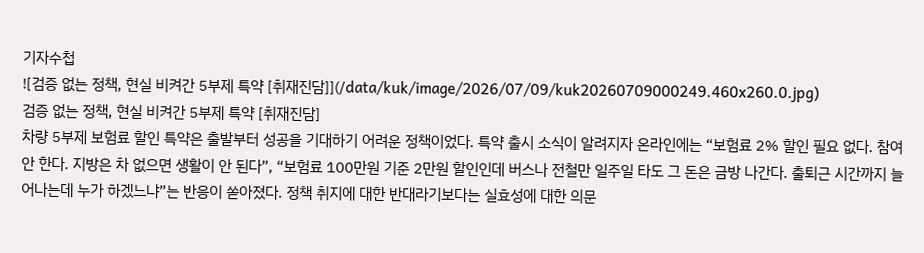기자수첩
![검증 없는 정책, 현실 비켜간 5부제 특약 [취재진담]](/data/kuk/image/2026/07/09/kuk20260709000249.460x260.0.jpg)
검증 없는 정책, 현실 비켜간 5부제 특약 [취재진담]
차량 5부제 보험료 할인 특약은 출발부터 성공을 기대하기 어려운 정책이었다. 특약 출시 소식이 알려지자 온라인에는 “보험료 2% 할인 필요 없다. 참여 안 한다. 지방은 차 없으면 생활이 안 된다”, “보험료 100만원 기준 2만원 할인인데 버스나 전철만 일주일 타도 그 돈은 금방 나간다. 출퇴근 시간까지 늘어나는데 누가 하겠느냐”는 반응이 쏟아졌다. 정책 취지에 대한 반대라기보다는 실효성에 대한 의문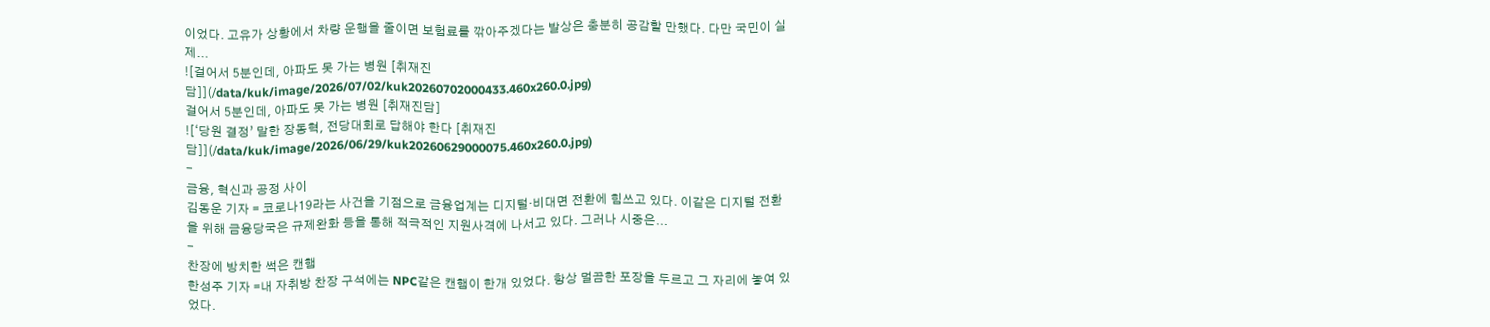이었다. 고유가 상황에서 차량 운행을 줄이면 보험료를 깎아주겠다는 발상은 충분히 공감할 만했다. 다만 국민이 실제...
![걸어서 5분인데, 아파도 못 가는 병원 [취재진담]](/data/kuk/image/2026/07/02/kuk20260702000433.460x260.0.jpg)
걸어서 5분인데, 아파도 못 가는 병원 [취재진담]
![‘당원 결정’ 말한 장동혁, 전당대회로 답해야 한다 [취재진담]](/data/kuk/image/2026/06/29/kuk20260629000075.460x260.0.jpg)
-
금융, 혁신과 공정 사이
김동운 기자 = 코로나19라는 사건을 기점으로 금융업계는 디지털·비대면 전환에 힘쓰고 있다. 이같은 디지털 전환을 위해 금융당국은 규제완화 등을 통해 적극적인 지원사격에 나서고 있다. 그러나 시중은...
-
찬장에 방치한 썩은 캔햄
한성주 기자 =내 자취방 찬장 구석에는 NPC같은 캔햄이 한개 있었다. 항상 멀끔한 포장을 두르고 그 자리에 놓여 있었다.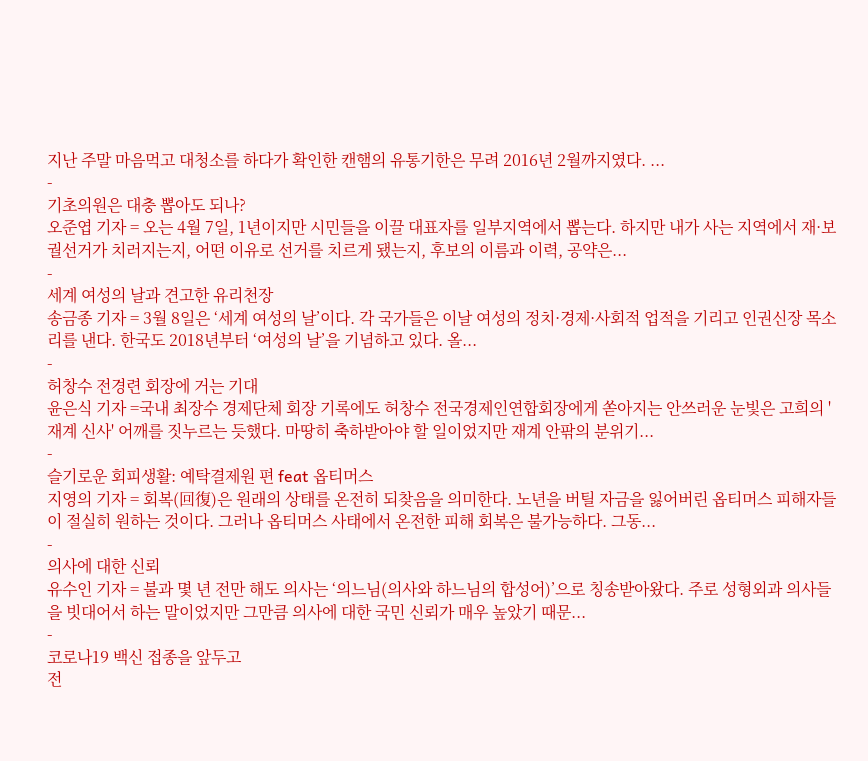지난 주말 마음먹고 대청소를 하다가 확인한 캔햄의 유통기한은 무려 2016년 2월까지였다. ...
-
기초의원은 대충 뽑아도 되나?
오준엽 기자 = 오는 4월 7일, 1년이지만 시민들을 이끌 대표자를 일부지역에서 뽑는다. 하지만 내가 사는 지역에서 재·보궐선거가 치러지는지, 어떤 이유로 선거를 치르게 됐는지, 후보의 이름과 이력, 공약은...
-
세계 여성의 날과 견고한 유리천장
송금종 기자 = 3월 8일은 ‘세계 여성의 날’이다. 각 국가들은 이날 여성의 정치·경제·사회적 업적을 기리고 인권신장 목소리를 낸다. 한국도 2018년부터 ‘여성의 날’을 기념하고 있다. 올...
-
허창수 전경련 회장에 거는 기대
윤은식 기자 =국내 최장수 경제단체 회장 기록에도 허창수 전국경제인연합회장에게 쏟아지는 안쓰러운 눈빛은 고희의 '재계 신사' 어깨를 짓누르는 듯했다. 마땅히 축하받아야 할 일이었지만 재계 안팎의 분위기...
-
슬기로운 회피생활: 예탁결제원 편 feat 옵티머스
지영의 기자 = 회복(回復)은 원래의 상태를 온전히 되찾음을 의미한다. 노년을 버틸 자금을 잃어버린 옵티머스 피해자들이 절실히 원하는 것이다. 그러나 옵티머스 사태에서 온전한 피해 회복은 불가능하다. 그동...
-
의사에 대한 신뢰
유수인 기자 = 불과 몇 년 전만 해도 의사는 ‘의느님(의사와 하느님의 합성어)’으로 칭송받아왔다. 주로 성형외과 의사들을 빗대어서 하는 말이었지만 그만큼 의사에 대한 국민 신뢰가 매우 높았기 때문...
-
코로나19 백신 접종을 앞두고
전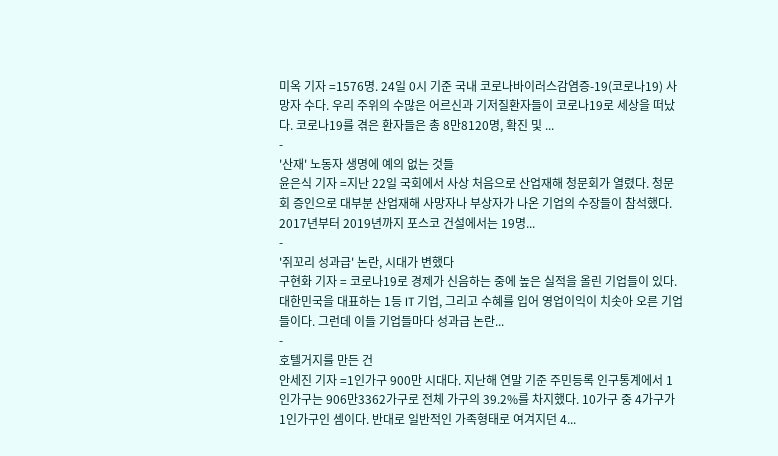미옥 기자 =1576명. 24일 0시 기준 국내 코로나바이러스감염증-19(코로나19) 사망자 수다. 우리 주위의 수많은 어르신과 기저질환자들이 코로나19로 세상을 떠났다. 코로나19를 겪은 환자들은 총 8만8120명, 확진 및 ...
-
'산재' 노동자 생명에 예의 없는 것들
윤은식 기자 =지난 22일 국회에서 사상 처음으로 산업재해 청문회가 열렸다. 청문회 증인으로 대부분 산업재해 사망자나 부상자가 나온 기업의 수장들이 참석했다. 2017년부터 2019년까지 포스코 건설에서는 19명...
-
'쥐꼬리 성과급' 논란, 시대가 변했다
구현화 기자 = 코로나19로 경제가 신음하는 중에 높은 실적을 올린 기업들이 있다. 대한민국을 대표하는 1등 IT 기업, 그리고 수혜를 입어 영업이익이 치솟아 오른 기업들이다. 그런데 이들 기업들마다 성과급 논란...
-
호텔거지를 만든 건
안세진 기자 =1인가구 900만 시대다. 지난해 연말 기준 주민등록 인구통계에서 1인가구는 906만3362가구로 전체 가구의 39.2%를 차지했다. 10가구 중 4가구가 1인가구인 셈이다. 반대로 일반적인 가족형태로 여겨지던 4...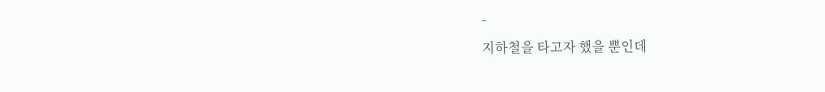-
지하철을 타고자 했을 뿐인데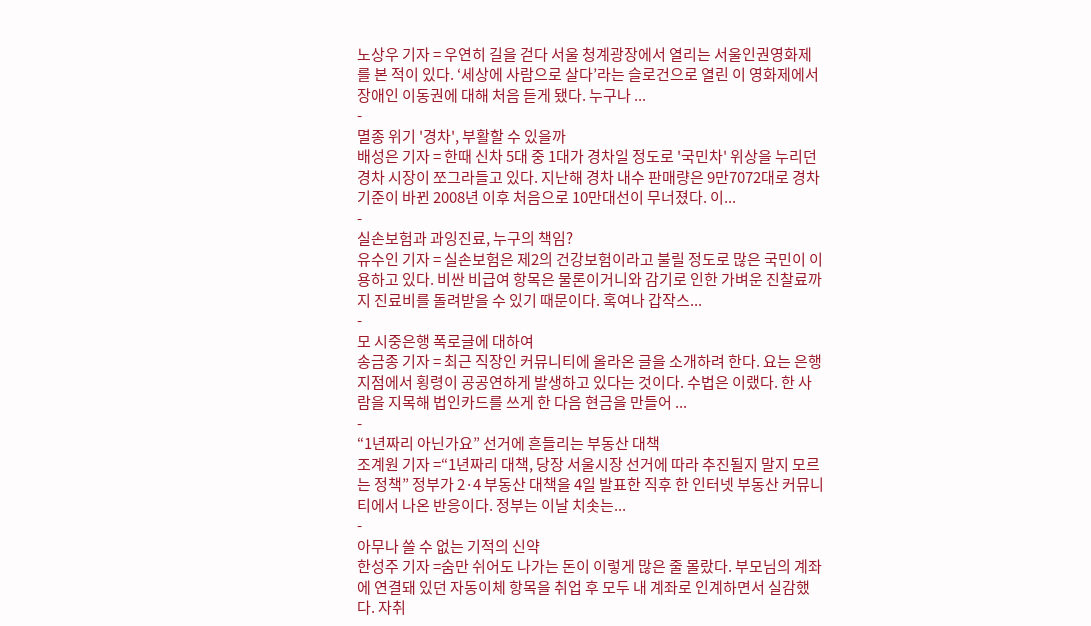노상우 기자 = 우연히 길을 걷다 서울 청계광장에서 열리는 서울인권영화제를 본 적이 있다. ‘세상에 사람으로 살다’라는 슬로건으로 열린 이 영화제에서 장애인 이동권에 대해 처음 듣게 됐다. 누구나 ...
-
멸종 위기 '경차', 부활할 수 있을까
배성은 기자 = 한때 신차 5대 중 1대가 경차일 정도로 '국민차' 위상을 누리던 경차 시장이 쪼그라들고 있다. 지난해 경차 내수 판매량은 9만7072대로 경차 기준이 바뀐 2008년 이후 처음으로 10만대선이 무너졌다. 이...
-
실손보험과 과잉진료, 누구의 책임?
유수인 기자 = 실손보험은 제2의 건강보험이라고 불릴 정도로 많은 국민이 이용하고 있다. 비싼 비급여 항목은 물론이거니와 감기로 인한 가벼운 진찰료까지 진료비를 돌려받을 수 있기 때문이다. 혹여나 갑작스...
-
모 시중은행 폭로글에 대하여
송금종 기자 = 최근 직장인 커뮤니티에 올라온 글을 소개하려 한다. 요는 은행 지점에서 횡령이 공공연하게 발생하고 있다는 것이다. 수법은 이랬다. 한 사람을 지목해 법인카드를 쓰게 한 다음 현금을 만들어 ...
-
“1년짜리 아닌가요” 선거에 흔들리는 부동산 대책
조계원 기자 =“1년짜리 대책, 당장 서울시장 선거에 따라 추진될지 말지 모르는 정책” 정부가 2·4 부동산 대책을 4일 발표한 직후 한 인터넷 부동산 커뮤니티에서 나온 반응이다. 정부는 이날 치솟는...
-
아무나 쓸 수 없는 기적의 신약
한성주 기자 =숨만 쉬어도 나가는 돈이 이렇게 많은 줄 몰랐다. 부모님의 계좌에 연결돼 있던 자동이체 항목을 취업 후 모두 내 계좌로 인계하면서 실감했다. 자취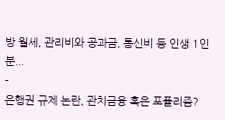방 월세, 관리비와 공과금, 통신비 등 인생 1인분...
-
은행권 규제 논란, 관치금융 혹은 포퓰리즘?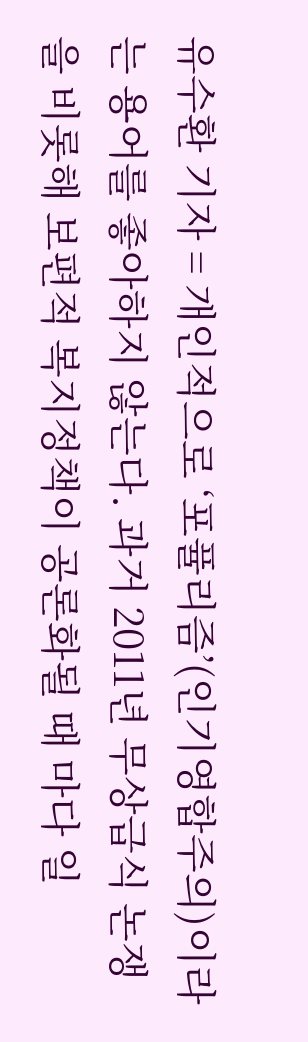유수환 기자 = 개인적으로 ‘포퓰리즘’(인기영합주의)이라는 용어를 좋아하지 않는다. 과거 2011년 무상급식 논쟁을 비롯해 보편적 복지정책이 공론화될 때 마다 일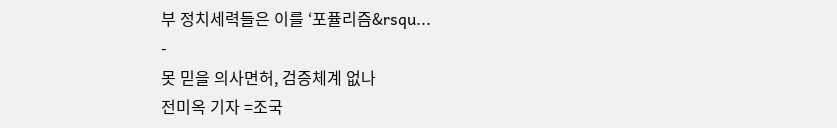부 정치세력들은 이를 ‘포퓰리즘&rsqu...
-
못 믿을 의사면허, 검증체계 없나
전미옥 기자 =조국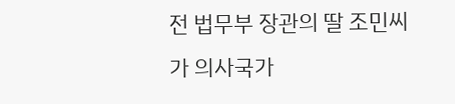전 법무부 장관의 딸 조민씨가 의사국가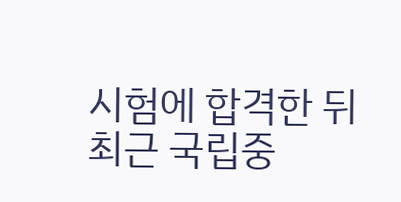시험에 합격한 뒤 최근 국립중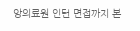앙의료원 인턴 면접까지 본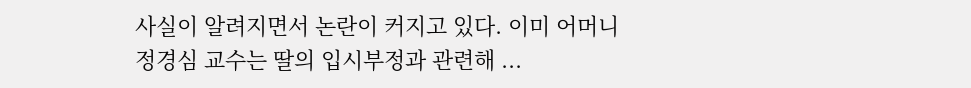사실이 알려지면서 논란이 커지고 있다. 이미 어머니 정경심 교수는 딸의 입시부정과 관련해 ...